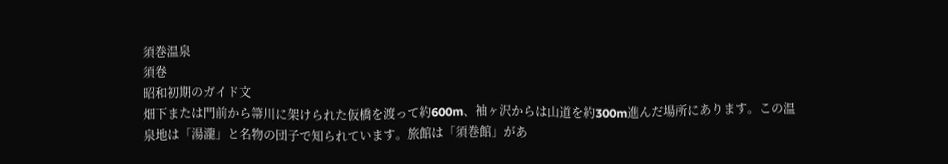須巻温泉
須卷
昭和初期のガイド文
畑下または門前から箒川に架けられた仮橋を渡って約600m、袖ヶ沢からは山道を約300m進んだ場所にあります。この温泉地は「湯瀧」と名物の団子で知られています。旅館は「須巻館」があ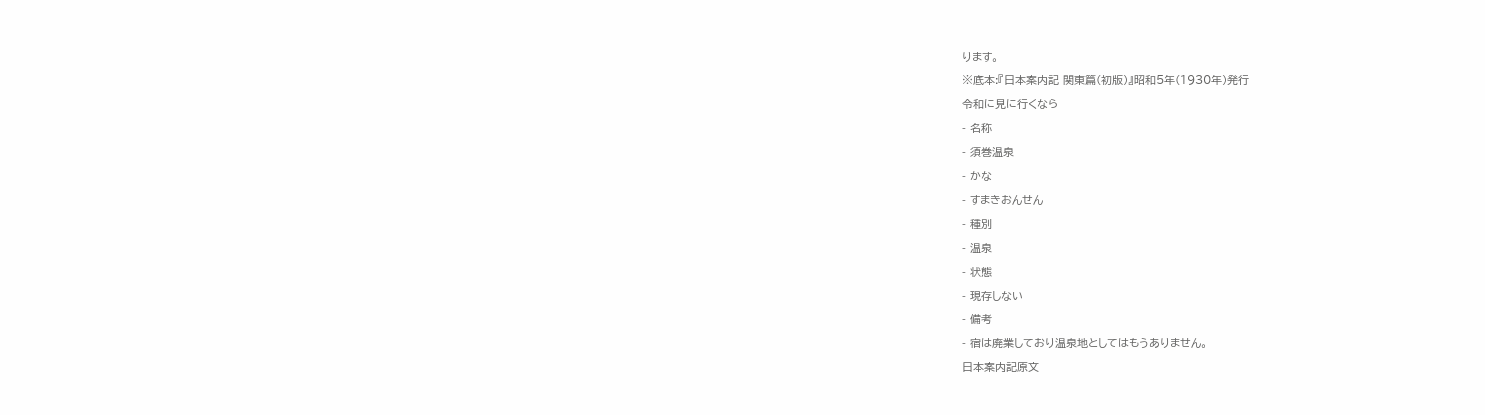ります。
※底本:『日本案内記 関東篇(初版)』昭和5年(1930年)発行
令和に見に行くなら
- 名称
- 須巻温泉
- かな
- すまきおんせん
- 種別
- 温泉
- 状態
- 現存しない
- 備考
- 宿は廃業しており温泉地としてはもうありません。
日本案内記原文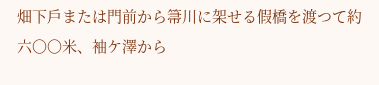畑下戶または門前から箒川に架せる假橋を渡つて約六〇〇米、袖ケ澤から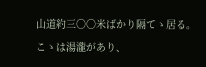山道約三〇〇米ばかり隔てゝ居る。こゝは湯瀧があり、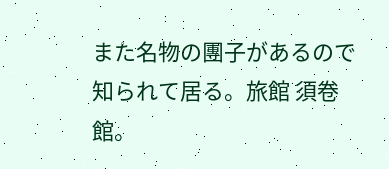また名物の團子があるので知られて居る。旅館 須卷館。